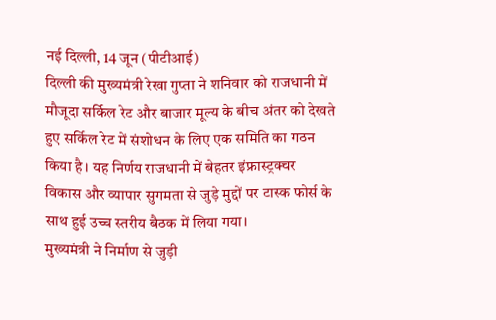नई दिल्ली, 14 जून (पीटीआई)
दिल्ली की मुख्यमंत्री रेखा गुप्ता ने शनिवार को राजधानी में मौजूदा सर्किल रेट और बाजार मूल्य के बीच अंतर को देखते हुए सर्किल रेट में संशोधन के लिए एक समिति का गठन किया है। यह निर्णय राजधानी में बेहतर इंफ्रास्ट्रक्चर विकास और व्यापार सुगमता से जुड़े मुद्दों पर टास्क फोर्स के साथ हुई उच्च स्तरीय बैठक में लिया गया।
मुख्यमंत्री ने निर्माण से जुड़ी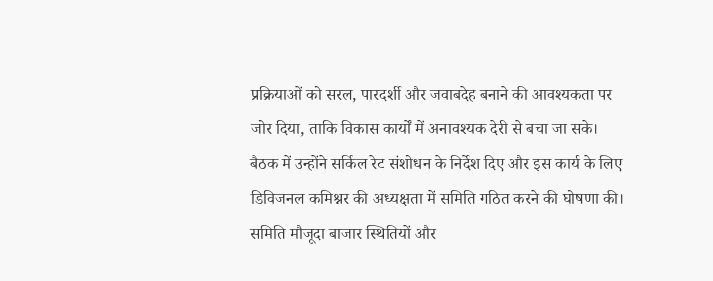प्रक्रियाओं को सरल, पारदर्शी और जवाबदेह बनाने की आवश्यकता पर जोर दिया, ताकि विकास कार्यों में अनावश्यक देरी से बचा जा सके।
बैठक में उन्होंने सर्किल रेट संशोधन के निर्देश दिए और इस कार्य के लिए डिविजनल कमिश्नर की अध्यक्षता में समिति गठित करने की घोषणा की।
समिति मौजूदा बाजार स्थितियों और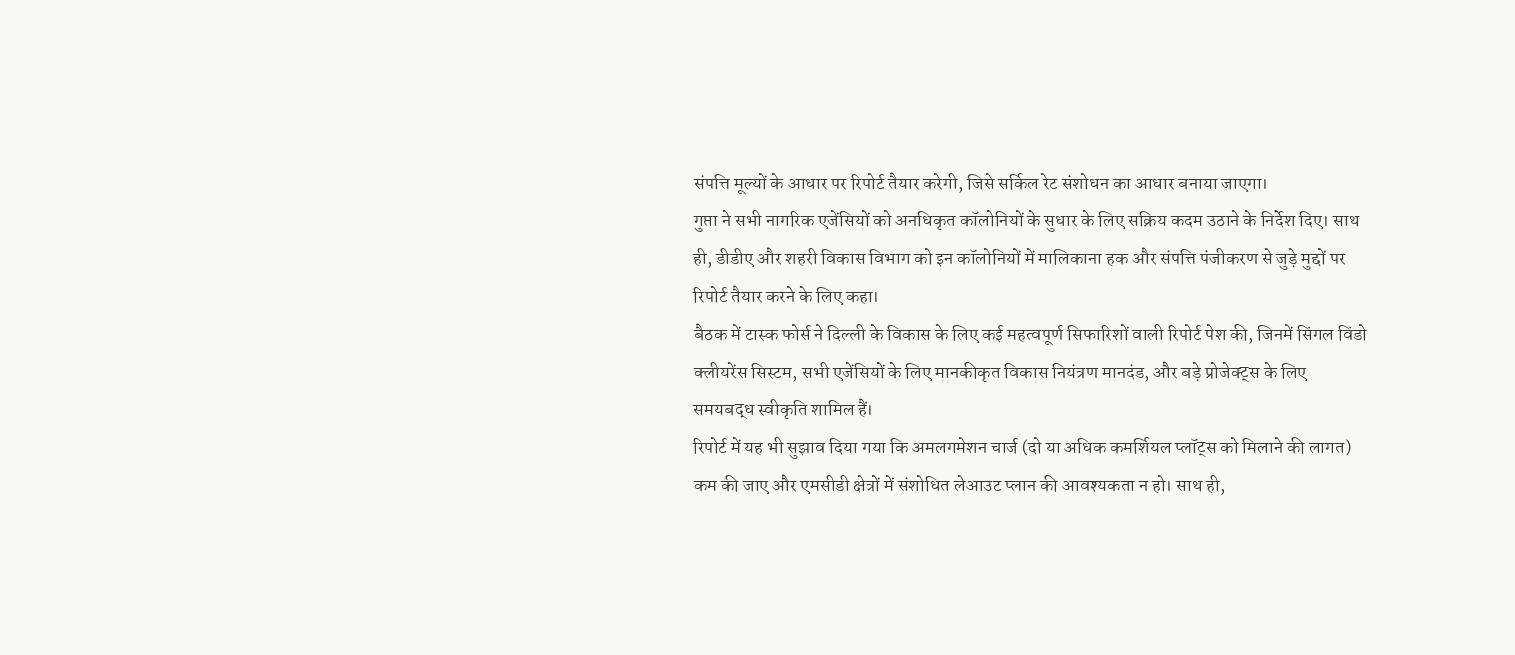संपत्ति मूल्यों के आधार पर रिपोर्ट तैयार करेगी, जिसे सर्किल रेट संशोधन का आधार बनाया जाएगा।
गुप्ता ने सभी नागरिक एजेंसियों को अनधिकृत कॉलोनियों के सुधार के लिए सक्रिय कदम उठाने के निर्देश दिए। साथ ही, डीडीए और शहरी विकास विभाग को इन कॉलोनियों में मालिकाना हक और संपत्ति पंजीकरण से जुड़े मुद्दों पर रिपोर्ट तैयार करने के लिए कहा।
बैठक में टास्क फोर्स ने दिल्ली के विकास के लिए कई महत्वपूर्ण सिफारिशों वाली रिपोर्ट पेश की, जिनमें सिंगल विंडो क्लीयरेंस सिस्टम, सभी एजेंसियों के लिए मानकीकृत विकास नियंत्रण मानदंड, और बड़े प्रोजेक्ट्स के लिए समयबद्ध स्वीकृति शामिल हैं।
रिपोर्ट में यह भी सुझाव दिया गया कि अमलगमेशन चार्ज (दो या अधिक कमर्शियल प्लॉट्स को मिलाने की लागत) कम की जाए और एमसीडी क्षेत्रों में संशोधित लेआउट प्लान की आवश्यकता न हो। साथ ही,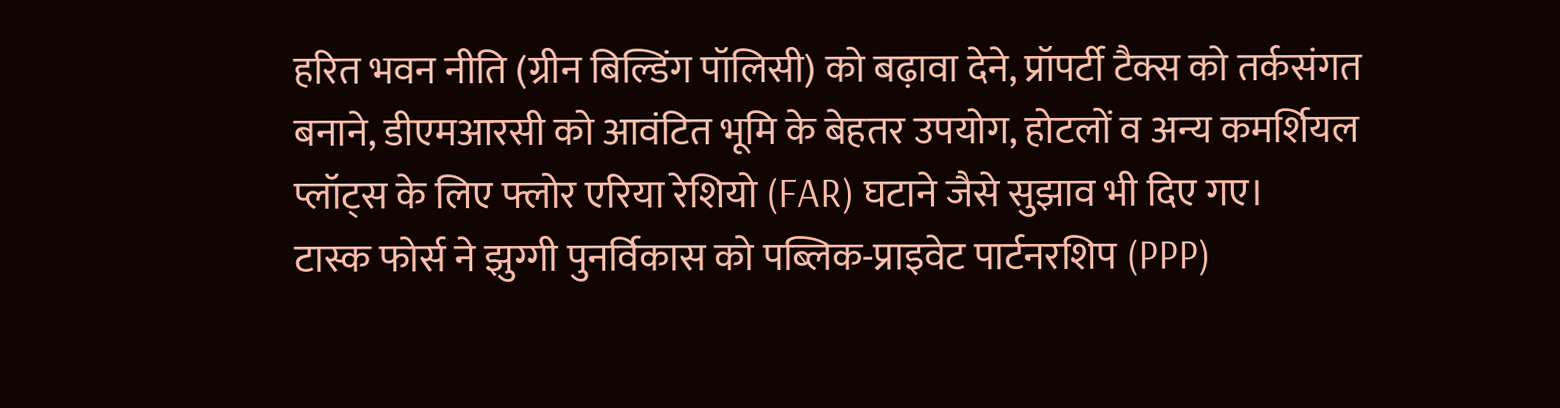हरित भवन नीति (ग्रीन बिल्डिंग पॉलिसी) को बढ़ावा देने, प्रॉपर्टी टैक्स को तर्कसंगत बनाने, डीएमआरसी को आवंटित भूमि के बेहतर उपयोग, होटलों व अन्य कमर्शियल प्लॉट्स के लिए फ्लोर एरिया रेशियो (FAR) घटाने जैसे सुझाव भी दिए गए।
टास्क फोर्स ने झुग्गी पुनर्विकास को पब्लिक-प्राइवेट पार्टनरशिप (PPP)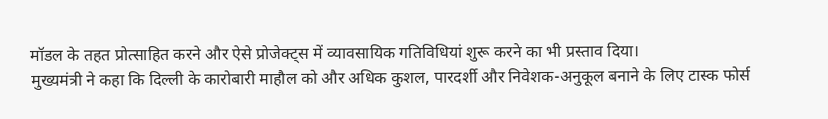मॉडल के तहत प्रोत्साहित करने और ऐसे प्रोजेक्ट्स में व्यावसायिक गतिविधियां शुरू करने का भी प्रस्ताव दिया।
मुख्यमंत्री ने कहा कि दिल्ली के कारोबारी माहौल को और अधिक कुशल, पारदर्शी और निवेशक-अनुकूल बनाने के लिए टास्क फोर्स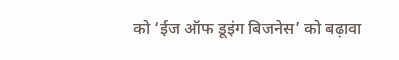को ‘ईज ऑफ डूइंग बिजनेस’ को बढ़ावा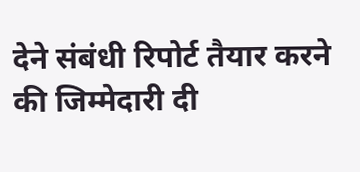देने संबंधी रिपोर्ट तैयार करने की जिम्मेदारी दी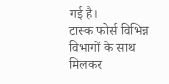गई है।
टास्क फोर्स विभिन्न विभागों के साथ मिलकर